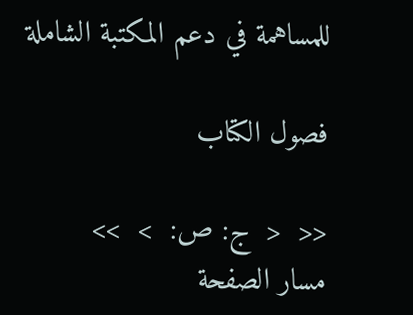للمساهمة في دعم المكتبة الشاملة

فصول الكتاب

<<  <  ج: ص:  >  >>
مسار الصفحة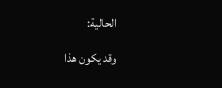الحالية:

وقد يكون هذا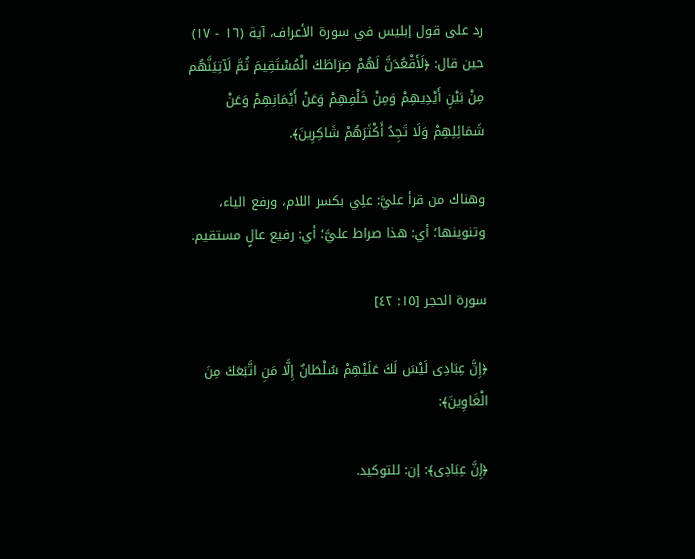رد على قول إبليس في سورة الأعراف، آية (١٦ - ١٧) حين قال: ﴿لَأَقْعُدَنَّ لَهُمْ صِرَاطَكَ الْمُسْتَقِيمَ ثُمَّ لَآتِيَنَّهُم مِنْ بَيْنِ أَيْدِيهِمْ وَمِنْ خَلْفِهِمْ وَعَنْ أَيْمَانِهِمْ وَعَنْ شَمَائِلِهِمْ وَلَا تَجِدُ أَكْثَرَهُمْ شَاكِرِينَ﴾.

وهناك من قرأ عليَّ: علِي بكسر اللام، ورفع الياء، وتنوينها؛ أي: هذا صراط عليَّ؛ أي: رفيع عالٍ مستقيم.

سورة الحجر [١٥: ٤٢]

﴿إِنَّ عِبَادِى لَيْسَ لَكَ عَلَيْهِمْ سُلْطَانٌ إِلَّا مَنِ اتَّبَعَكَ مِنَ الْغَاوِينَ﴾:

﴿إِنَّ عِبَادِى﴾: إن: للتوكيد.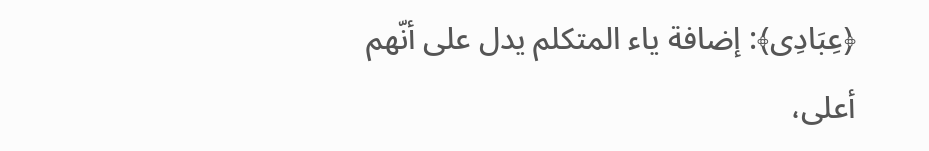﴿عِبَادِى﴾: إضافة ياء المتكلم يدل على أنّهم أعلى،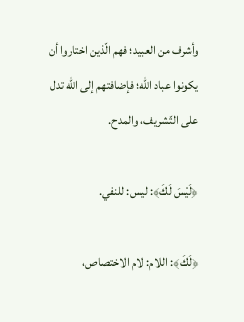وأشرف من العبيد؛ فهم الّذين اختاروا أن يكونوا عباد الله؛ فإضافتهم إلى الله تدل على التّشريف، والمدح.

﴿لَيْسَ لَكَ﴾: ليس: للنفي.

﴿لَكَ﴾: اللام: لام الاختصاص،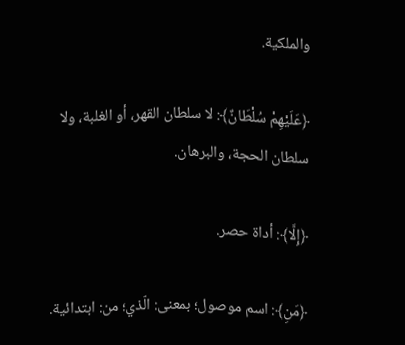والملكية.

﴿عَلَيْهِمْ سُلْطَانٌ﴾: لا سلطان القهر، أو الغلبة، ولا سلطان الحجة، والبرهان.

﴿إِلَّا﴾: أداة حصر.

﴿مَنِ﴾: اسم موصول؛ بمعنى: الّذي؛ من: ابتدائية.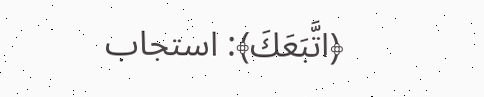﴿اتَّبَعَكَ﴾: استجاب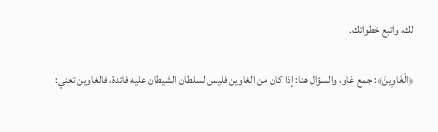لك، واتبع خطواتك.

﴿الْغَاوِينَ﴾: جمع غاو، والسؤال هنا: إذا كان من الغاوين فليس لسلطان الشيطان عليه فائدة، فالغاوين تعني: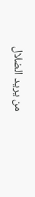من يريد الضلال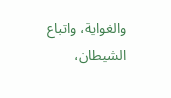والغواية، واتباع الشيطان،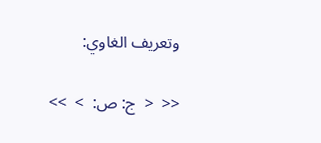وتعريف الغاوي:

<<  <  ج: ص:  >  >>